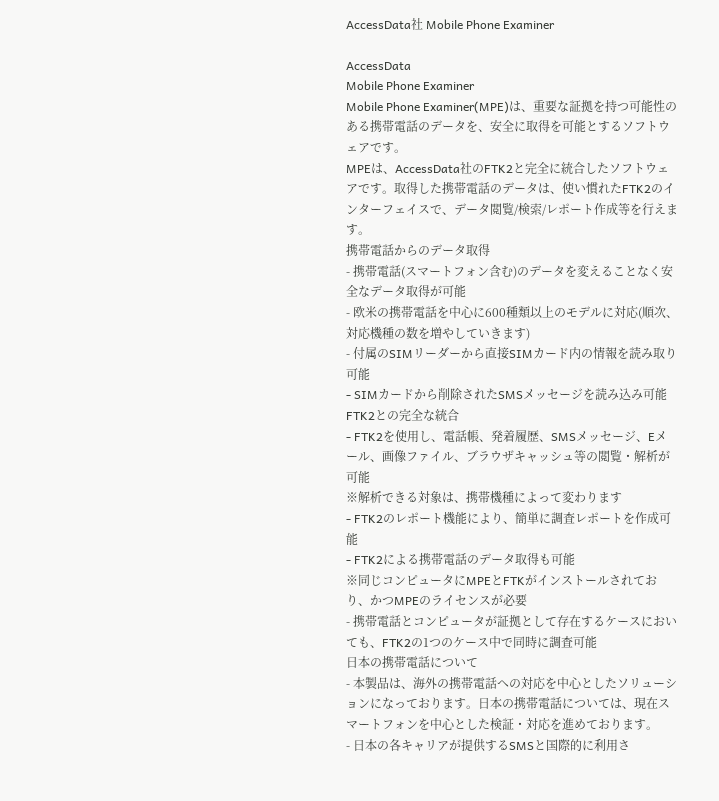AccessData社 Mobile Phone Examiner

AccessData
Mobile Phone Examiner
Mobile Phone Examiner(MPE)は、重要な証拠を持つ可能性のある携帯電話のデータを、安全に取得を可能とするソフトウェアです。
MPEは、AccessData社のFTK2と完全に統合したソフトウェアです。取得した携帯電話のデータは、使い慣れたFTK2のインターフェイスで、データ閲覧/検索/レポート作成等を行えます。
携帯電話からのデータ取得
- 携帯電話(スマートフォン含む)のデータを変えることなく安全なデータ取得が可能
- 欧米の携帯電話を中心に600種類以上のモデルに対応(順次、対応機種の数を増やしていきます)
- 付属のSIMリーダーから直接SIMカード内の情報を読み取り可能
- SIMカードから削除されたSMSメッセージを読み込み可能
FTK2との完全な統合
- FTK2を使用し、電話帳、発着履歴、SMSメッセージ、Eメール、画像ファイル、ブラウザキャッシュ等の閲覧・解析が可能
※解析できる対象は、携帯機種によって変わります
- FTK2のレポート機能により、簡単に調査レポートを作成可能
- FTK2による携帯電話のデータ取得も可能
※同じコンピュータにMPEとFTKがインストールされており、かつMPEのライセンスが必要
- 携帯電話とコンピュータが証拠として存在するケースにおいても、FTK2の1つのケース中で同時に調査可能
日本の携帯電話について
- 本製品は、海外の携帯電話への対応を中心としたソリューションになっております。日本の携帯電話については、現在スマートフォンを中心とした検証・対応を進めております。
- 日本の各キャリアが提供するSMSと国際的に利用さ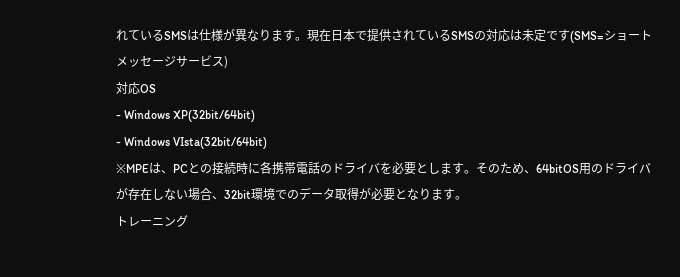れているSMSは仕様が異なります。現在日本で提供されているSMSの対応は未定です(SMS=ショートメッセージサービス)
対応OS
- Windows XP(32bit/64bit)
- Windows VIsta(32bit/64bit)
※MPEは、PCとの接続時に各携帯電話のドライバを必要とします。そのため、64bitOS用のドライバが存在しない場合、32bit環境でのデータ取得が必要となります。
トレーニング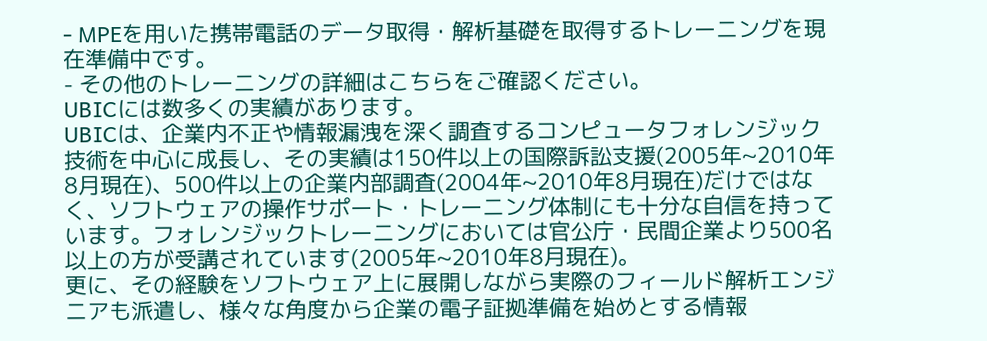- MPEを用いた携帯電話のデータ取得・解析基礎を取得するトレーニングを現在準備中です。
- その他のトレーニングの詳細はこちらをご確認ください。
UBICには数多くの実績があります。
UBICは、企業内不正や情報漏洩を深く調査するコンピュータフォレンジック技術を中心に成長し、その実績は150件以上の国際訴訟支援(2005年~2010年8月現在)、500件以上の企業内部調査(2004年~2010年8月現在)だけではなく、ソフトウェアの操作サポート・トレーニング体制にも十分な自信を持っています。フォレンジックトレーニングにおいては官公庁・民間企業より500名以上の方が受講されています(2005年~2010年8月現在)。
更に、その経験をソフトウェア上に展開しながら実際のフィールド解析エンジニアも派遣し、様々な角度から企業の電子証拠準備を始めとする情報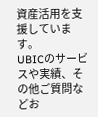資産活用を支援しています。
UBICのサービスや実績、その他ご質問などお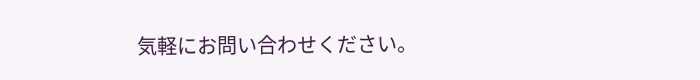気軽にお問い合わせください。